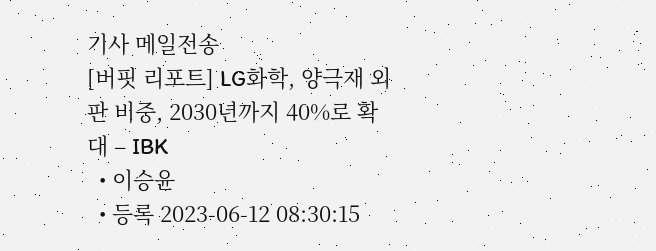기사 메일전송
[버핏 리포트] LG화학, 양극재 외판 비중, 2030년까지 40%로 확대 – IBK
  • 이승윤
  • 등록 2023-06-12 08:30:15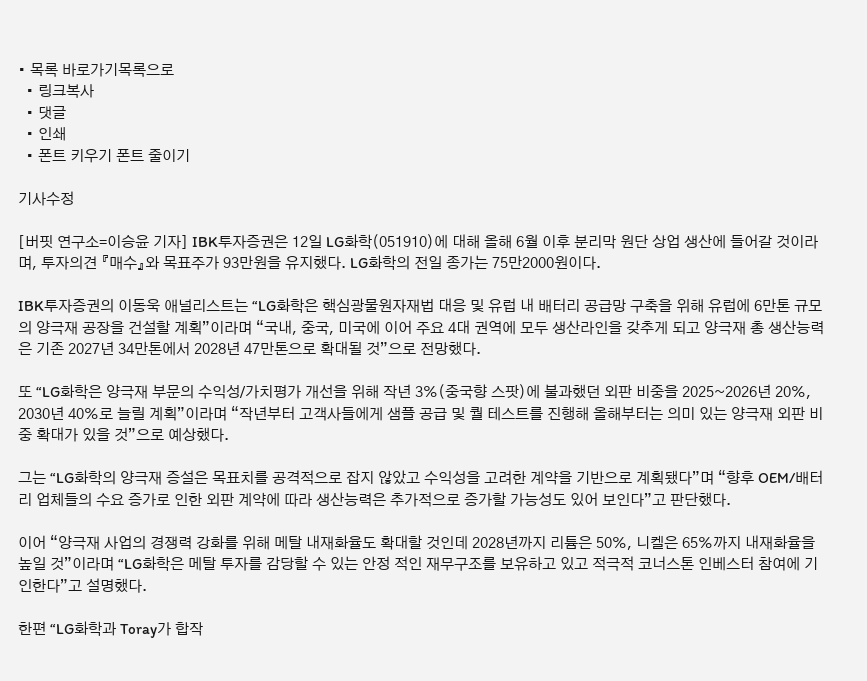• 목록 바로가기목록으로
  • 링크복사
  • 댓글
  • 인쇄
  • 폰트 키우기 폰트 줄이기

기사수정

[버핏 연구소=이승윤 기자] IBK투자증권은 12일 LG화학(051910)에 대해 올해 6월 이후 분리막 원단 상업 생산에 들어갈 것이라며, 투자의견 『매수』와 목표주가 93만원을 유지했다. LG화학의 전일 종가는 75만2000원이다.

IBK투자증권의 이동욱 애널리스트는 “LG화학은 핵심광물원자재법 대응 및 유럽 내 배터리 공급망 구축을 위해 유럽에 6만톤 규모의 양극재 공장을 건설할 계획”이라며 “국내, 중국, 미국에 이어 주요 4대 권역에 모두 생산라인을 갖추게 되고 양극재 총 생산능력은 기존 2027년 34만톤에서 2028년 47만톤으로 확대될 것”으로 전망했다.

또 “LG화학은 양극재 부문의 수익성/가치평가 개선을 위해 작년 3%(중국향 스팟)에 불과했던 외판 비중을 2025~2026년 20%, 2030년 40%로 늘릴 계획”이라며 “작년부터 고객사들에게 샘플 공급 및 퀄 테스트를 진행해 올해부터는 의미 있는 양극재 외판 비중 확대가 있을 것”으로 예상했다.

그는 “LG화학의 양극재 증설은 목표치를 공격적으로 잡지 않았고 수익성을 고려한 계약을 기반으로 계획됐다”며 “향후 OEM/배터리 업체들의 수요 증가로 인한 외판 계약에 따라 생산능력은 추가적으로 증가할 가능성도 있어 보인다”고 판단했다.

이어 “양극재 사업의 경쟁력 강화를 위해 메탈 내재화율도 확대할 것인데 2028년까지 리튬은 50%, 니켈은 65%까지 내재화율을 높일 것”이라며 “LG화학은 메탈 투자를 감당할 수 있는 안정 적인 재무구조를 보유하고 있고 적극적 코너스톤 인베스터 참여에 기인한다”고 설명했다.

한편 “LG화학과 Toray가 합작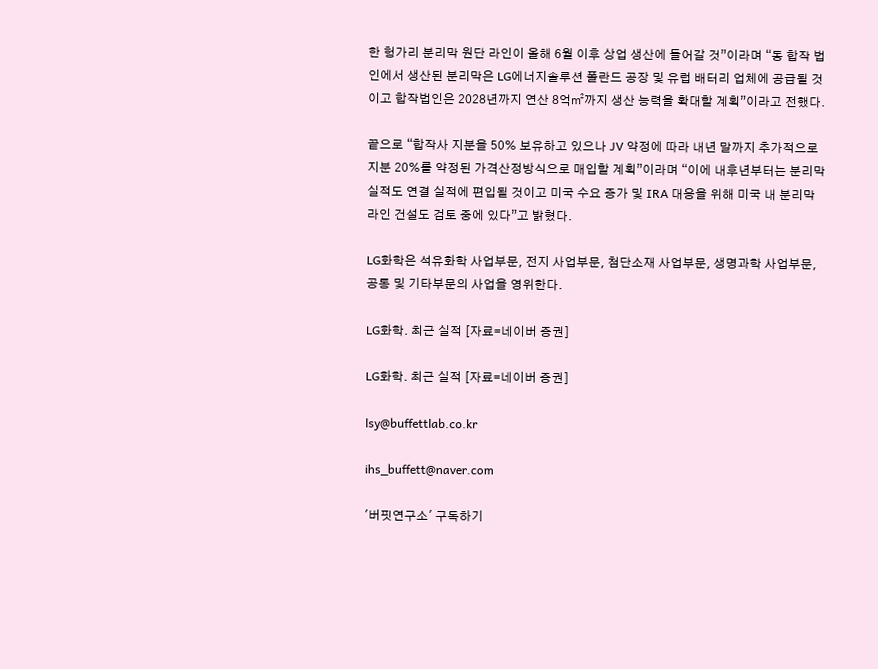한 헝가리 분리막 원단 라인이 올해 6월 이후 상업 생산에 들어갈 것”이라며 “동 합작 법인에서 생산된 분리막은 LG에너지솔루션 폴란드 공장 및 유럽 배터리 업체에 공급될 것이고 합작법인은 2028년까지 연산 8억㎡까지 생산 능력을 확대할 계획”이라고 전했다.

끝으로 “합작사 지분을 50% 보유하고 있으나 JV 약정에 따라 내년 말까지 추가적으로 지분 20%를 약정된 가격산정방식으로 매입할 계획”이라며 “이에 내후년부터는 분리막 실적도 연결 실적에 편입될 것이고 미국 수요 증가 및 IRA 대응을 위해 미국 내 분리막 라인 건설도 검토 중에 있다”고 밝혔다.

LG화학은 석유화학 사업부문, 전지 사업부문, 첨단소재 사업부문, 생명과학 사업부문, 공통 및 기타부문의 사업을 영위한다.

LG화학. 최근 실적 [자료=네이버 증권]

LG화학. 최근 실적 [자료=네이버 증권]

lsy@buffettlab.co.kr

ihs_buffett@naver.com

'버핏연구소' 구독하기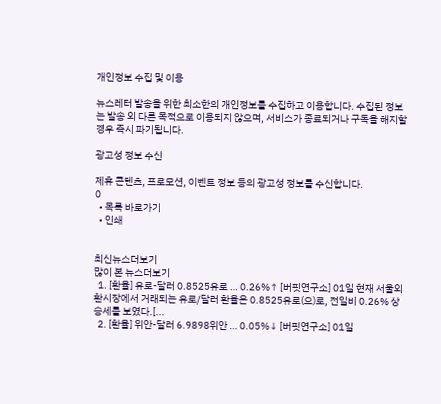개인정보 수집 및 이용

뉴스레터 발송을 위한 최소한의 개인정보를 수집하고 이용합니다. 수집된 정보는 발송 외 다른 목적으로 이용되지 않으며, 서비스가 종료되거나 구독을 해지할 경우 즉시 파기됩니다.

광고성 정보 수신

제휴 콘텐츠, 프로모션, 이벤트 정보 등의 광고성 정보를 수신합니다.
0
  • 목록 바로가기
  • 인쇄


최신뉴스더보기
많이 본 뉴스더보기
  1. [환율] 유로-달러 0.8525유로 … 0.26%↑ [버핏연구소] 01일 현재 서울외환시장에서 거래되는 유로/달러 환율은 0.8525유로(으)로, 전일비 0.26% 상승세를 보였다.[...
  2. [환율] 위안-달러 6.9898위안 … 0.05%↓ [버핏연구소] 01일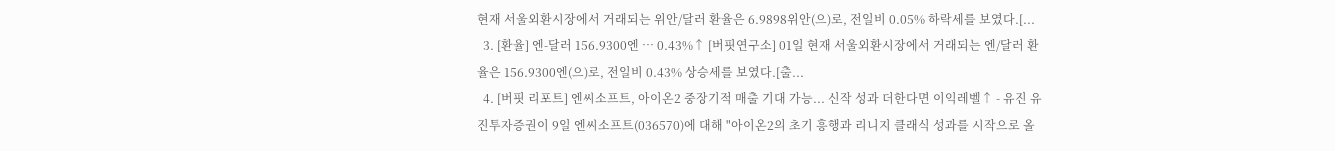현재 서울외환시장에서 거래되는 위안/달러 환율은 6.9898위안(으)로, 전일비 0.05% 하락세를 보였다.[...
  3. [환율] 엔-달러 156.9300엔 … 0.43%↑ [버핏연구소] 01일 현재 서울외환시장에서 거래되는 엔/달러 환율은 156.9300엔(으)로, 전일비 0.43% 상승세를 보였다.[출...
  4. [버핏 리포트] 엔씨소프트, 아이온2 중장기적 매출 기대 가능... 신작 성과 더한다면 이익레벨↑ - 유진 유진투자증권이 9일 엔씨소프트(036570)에 대해 "아이온2의 초기 흥행과 리니지 클래식 성과를 시작으로 올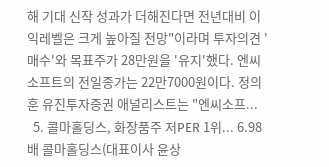해 기대 신작 성과가 더해진다면 전년대비 이익레벨은 크게 높아질 전망"이라며 투자의견 '매수'와 목표주가 28만원을 '유지'했다. 엔씨소프트의 전일종가는 22만7000원이다. 정의훈 유진투자증권 애널리스트는 "엔씨소프...
  5. 콜마홀딩스, 화장품주 저PER 1위... 6.98배 콜마홀딩스(대표이사 윤상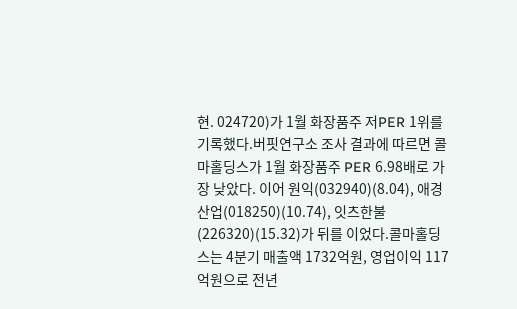현. 024720)가 1월 화장품주 저PER 1위를 기록했다.버핏연구소 조사 결과에 따르면 콜마홀딩스가 1월 화장품주 PER 6.98배로 가장 낮았다. 이어 원익(032940)(8.04), 애경산업(018250)(10.74), 잇츠한불(226320)(15.32)가 뒤를 이었다.콜마홀딩스는 4분기 매출액 1732억원, 영업이익 117억원으로 전년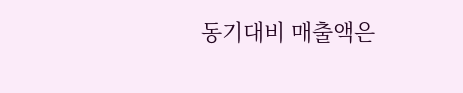동기대비 매출액은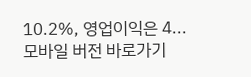10.2%, 영업이익은 4...
모바일 버전 바로가기